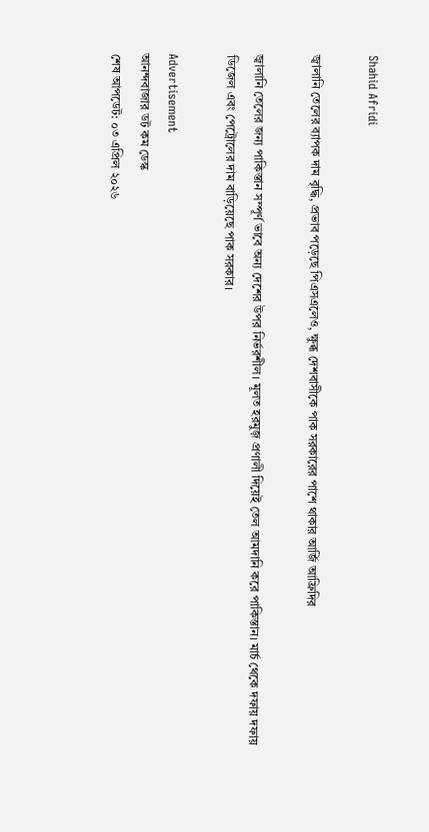Shahid Afridi

জ্বালানি তেলের ব্যাপক দাম বৃদ্ধি, প্রভাব পড়েছে পিএসএলেও, ক্ষুব্ধ দেশবাসীকে পাক সরকারের পাশে থাকার আর্জি আফ্রিদির

জ্বালানি তেলের জন্য পাকিস্তান সম্পূর্ণ ভাবে অন্য দেশের উপর নির্ভরশীল। মূলত হরমুজ় প্রণালী দিয়েই তেল আমদানি করে পাকিস্তান। মার্চ থেকে দফায় দফায় ডিজেল এবং পেট্রোলের দাম বাড়িয়েছে পাক সরকার।

Advertisement
আনন্দবাজার ডট কম ডেস্ক
শেষ আপডেট: ০৩ এপ্রিল ২০২৬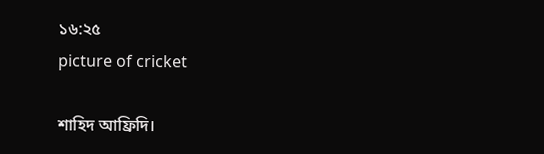১৬:২৫
picture of cricket

শাহিদ আফ্রিদি।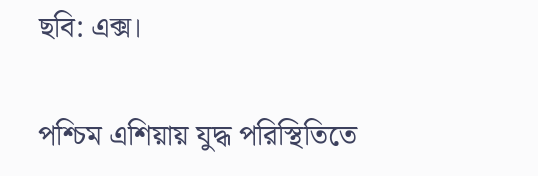ছবি: এক্স।

পশ্চিম এশিয়ায় যুদ্ধ পরিস্থিতিতে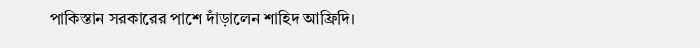পাকিস্তান সরকারের পাশে দাঁড়ালেন শাহিদ আফ্রিদি।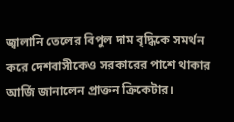জ্বালানি তেলের বিপুল দাম বৃদ্ধিকে সমর্থন করে দেশবাসীকেও সরকারের পাশে থাকার আর্জি জানালেন প্রাক্তন ক্রিকেটার।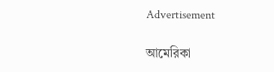Advertisement

আমেরিকা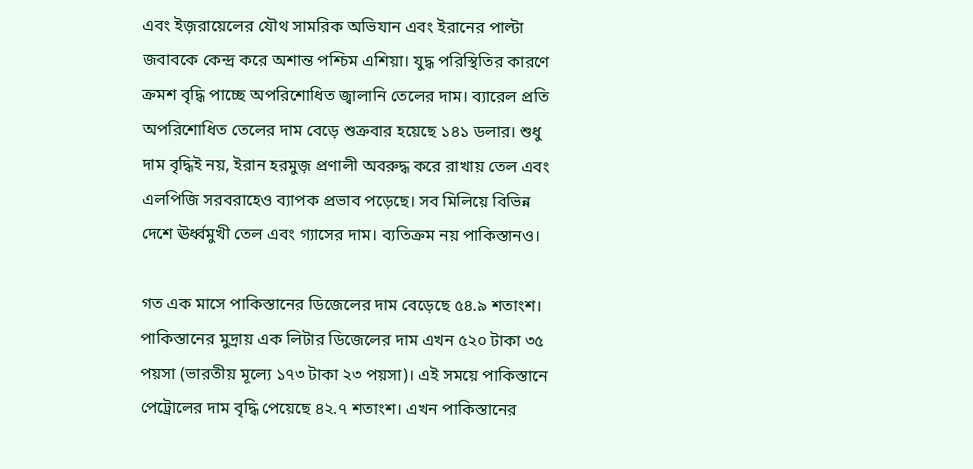এবং ইজ়রায়েলের যৌথ সামরিক অভিযান এবং ইরানের পাল্টা জবাবকে কেন্দ্র করে অশান্ত পশ্চিম এশিয়া। যুদ্ধ পরিস্থিতির কারণে ক্রমশ বৃদ্ধি পাচ্ছে অপরিশোধিত জ্বালানি তেলের দাম। ব্যারেল প্রতি অপরিশোধিত তেলের দাম বেড়ে শুক্রবার হয়েছে ১৪১ ডলার। শুধু দাম বৃদ্ধিই নয়, ইরান হরমুজ় প্রণালী অবরুদ্ধ করে রাখায় তেল এবং এলপিজি সরবরাহেও ব্যাপক প্রভাব পড়েছে। সব মিলিয়ে বিভিন্ন দেশে ঊর্ধ্বমুখী তেল এবং গ্যাসের দাম। ব্যতিক্রম নয় পাকিস্তানও।

গত এক মাসে পাকিস্তানের ডিজেলের দাম বেড়েছে ৫৪.৯ শতাংশ। পাকিস্তানের মুদ্রায় এক লিটার ডিজেলের দাম এখন ৫২০ টাকা ৩৫ পয়সা (ভারতীয় মূল্যে ১৭৩ টাকা ২৩ পয়সা)। এই সময়ে পাকিস্তানে পেট্রোলের দাম বৃদ্ধি পেয়েছে ৪২.৭ শতাংশ। এখন পাকিস্তানের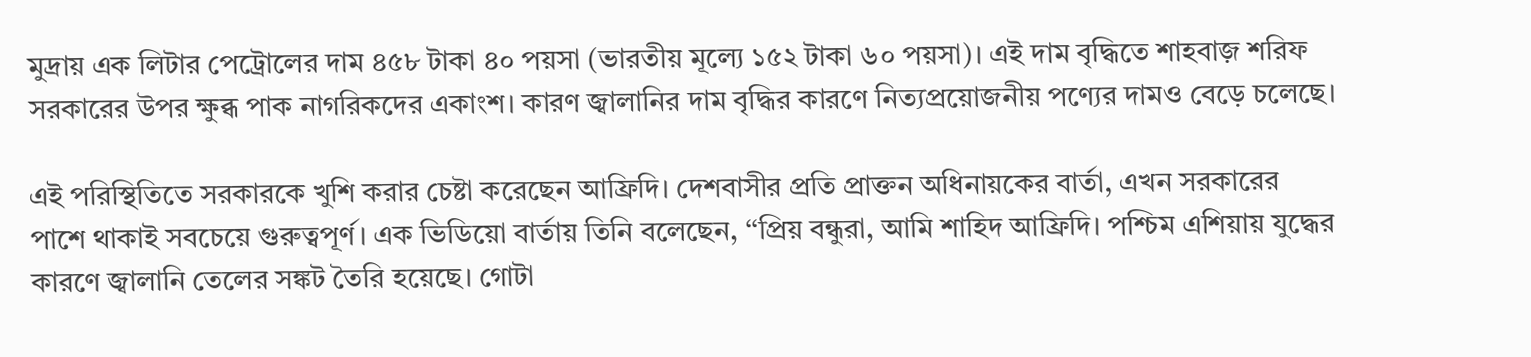মুদ্রায় এক লিটার পেট্রোলের দাম ৪৫৮ টাকা ৪০ পয়সা (ভারতীয় মূল্যে ১৫২ টাকা ৬০ পয়সা)। এই দাম বৃদ্ধিতে শাহবাজ় শরিফ সরকারের উপর ক্ষুব্ধ পাক নাগরিকদের একাংশ। কারণ জ্বালানির দাম বৃদ্ধির কারণে নিত্যপ্রয়োজনীয় পণ্যের দামও বেড়ে চলেছে।

এই পরিস্থিতিতে সরকারকে খুশি করার চেষ্টা করেছেন আফ্রিদি। দেশবাসীর প্রতি প্রাক্তন অধিনায়কের বার্তা, এখন সরকারের পাশে থাকাই সবচেয়ে গুরুত্বপূর্ণ। এক ভিডিয়ো বার্তায় তিনি বলেছেন, ‘‘প্রিয় বন্ধুরা, আমি শাহিদ আফ্রিদি। পশ্চিম এশিয়ায় যুদ্ধের কারণে জ্বালানি তেলের সঙ্কট তৈরি হয়েছে। গোটা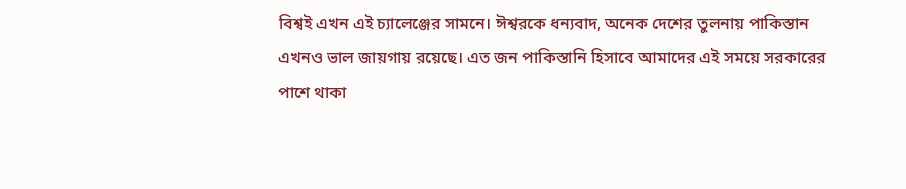বিশ্বই এখন এই চ্যালেঞ্জের সামনে। ঈশ্বরকে ধন্যবাদ, অনেক দেশের তুলনায় পাকিস্তান এখনও ভাল জায়গায় রয়েছে। এত জন পাকিস্তানি হিসাবে আমাদের এই সময়ে সরকারের পাশে থাকা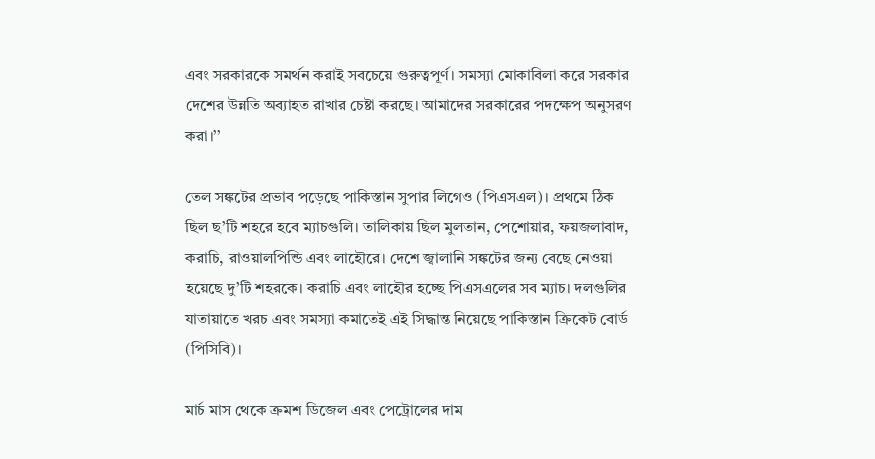এবং সরকারকে সমর্থন করাই সবচেয়ে গুরুত্বপূর্ণ। সমস্যা মোকাবিলা করে সরকার দেশের উন্নতি অব্যাহত রাখার চেষ্টা করছে। আমাদের সরকারের পদক্ষেপ অনুসরণ করা।’’

তেল সঙ্কটের প্রভাব পড়েছে পাকিস্তান সুপার লিগেও (পিএসএল)। প্রথমে ঠিক ছিল ছ’টি শহরে হবে ম্যাচগুলি। তালিকায় ছিল মুলতান, পেশোয়ার, ফয়জলাবাদ, করাচি, রাওয়ালপিন্ডি এবং লাহৌরে। দেশে জ্বালানি সঙ্কটের জন্য বেছে নেওয়া হয়েছে দু’টি শহরকে। করাচি এবং লাহৌর হচ্ছে পিএসএলের সব ম্যাচ। দলগুলির যাতায়াতে খরচ এবং সমস্যা কমাতেই এই সিদ্ধান্ত নিয়েছে পাকিস্তান ক্রিকেট বোর্ড (পিসিবি)।

মার্চ মাস থেকে ক্রমশ ডিজেল এবং পেট্রোলের দাম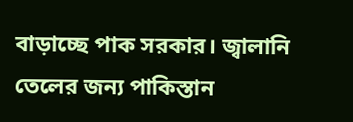বাড়াচ্ছে পাক সরকার। জ্বালানি তেলের জন্য পাকিস্তান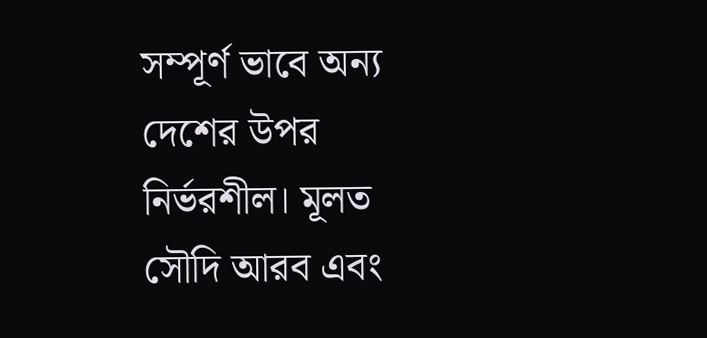সম্পূর্ণ ভাবে অন্য দেশের উপর নির্ভরশীল। মূলত সৌদি আরব এবং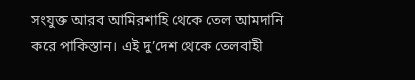সংযুক্ত আরব আমিরশাহি থেকে তেল আমদানি করে পাকিস্তান। এই দু’দেশ থেকে তেলবাহী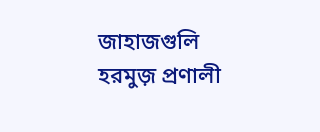জাহাজগুলি হরমুজ় প্রণালী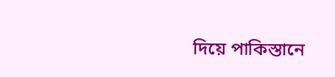দিয়ে পাকিস্তানে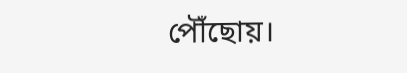পৌঁছোয়।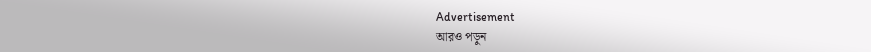Advertisement
আরও পড়ুন